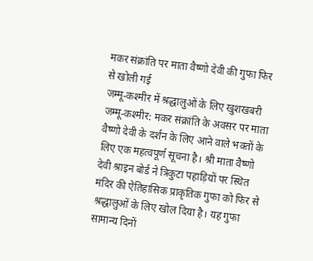मकर संक्रांति पर माता वैष्णो देवी की गुफा फिर से खोली गई
जम्मू-कश्मीर में श्रद्धालुओं के लिए खुशखबरी
जम्मू-कश्मीर: मकर संक्रांति के अवसर पर माता वैष्णो देवी के दर्शन के लिए आने वाले भक्तों के लिए एक महत्वपूर्ण सूचना है। श्री माता वैष्णो देवी श्राइन बोर्ड ने त्रिकुटा पहाड़ियों पर स्थित मंदिर की ऐतिहासिक प्राकृतिक गुफा को फिर से श्रद्धालुओं के लिए खोल दिया है। यह गुफा सामान्य दिनों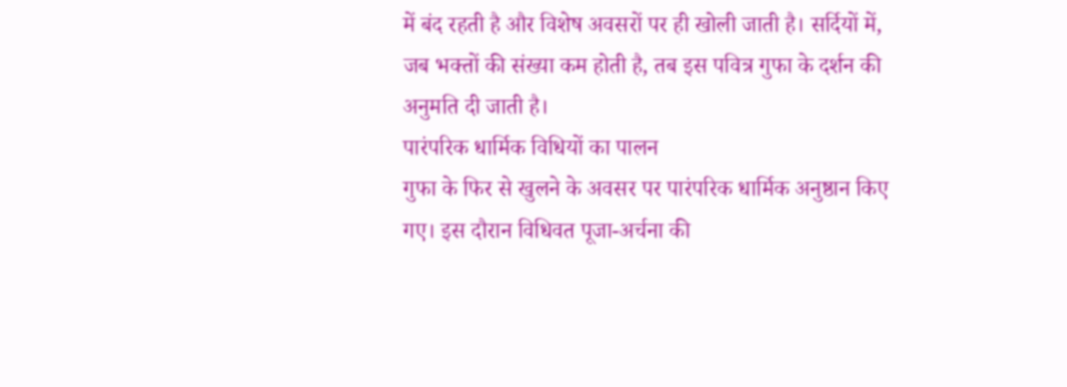में बंद रहती है और विशेष अवसरों पर ही खोली जाती है। सर्दियों में, जब भक्तों की संख्या कम होती है, तब इस पवित्र गुफा के दर्शन की अनुमति दी जाती है।
पारंपरिक धार्मिक विधियों का पालन
गुफा के फिर से खुलने के अवसर पर पारंपरिक धार्मिक अनुष्ठान किए गए। इस दौरान विधिवत पूजा-अर्चना की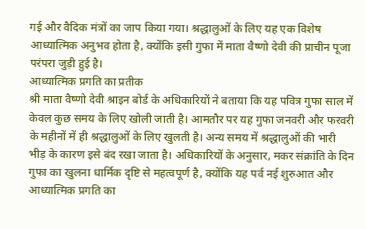गई और वैदिक मंत्रों का जाप किया गया। श्रद्धालुओं के लिए यह एक विशेष आध्यात्मिक अनुभव होता है, क्योंकि इसी गुफा में माता वैष्णो देवी की प्राचीन पूजा परंपरा जुड़ी हुई है।
आध्यात्मिक प्रगति का प्रतीक
श्री माता वैष्णो देवी श्राइन बोर्ड के अधिकारियों ने बताया कि यह पवित्र गुफा साल में केवल कुछ समय के लिए खोली जाती है। आमतौर पर यह गुफा जनवरी और फरवरी के महीनों में ही श्रद्धालुओं के लिए खुलती है। अन्य समय में श्रद्धालुओं की भारी भीड़ के कारण इसे बंद रखा जाता है। अधिकारियों के अनुसार, मकर संक्रांति के दिन गुफा का खुलना धार्मिक दृष्टि से महत्वपूर्ण है, क्योंकि यह पर्व नई शुरुआत और आध्यात्मिक प्रगति का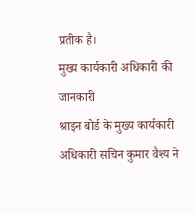प्रतीक है।
मुख्य कार्यकारी अधिकारी की जानकारी
श्राइन बोर्ड के मुख्य कार्यकारी अधिकारी सचिन कुमार वैश्य ने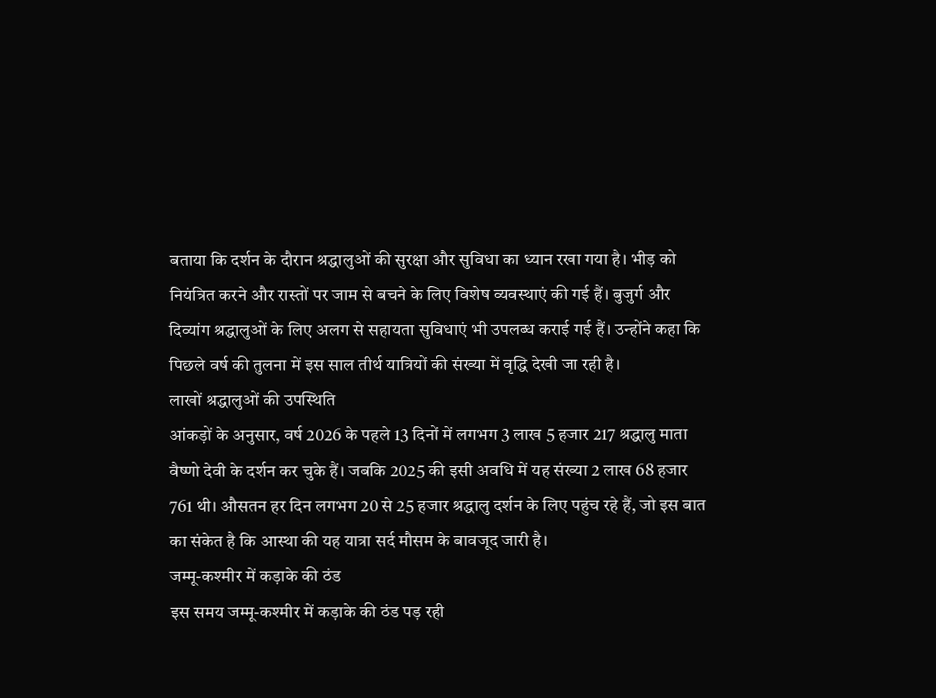बताया कि दर्शन के दौरान श्रद्धालुओं की सुरक्षा और सुविधा का ध्यान रखा गया है। भीड़ को नियंत्रित करने और रास्तों पर जाम से बचने के लिए विशेष व्यवस्थाएं की गई हैं। बुजुर्ग और दिव्यांग श्रद्धालुओं के लिए अलग से सहायता सुविधाएं भी उपलब्ध कराई गई हैं। उन्होंने कहा कि पिछले वर्ष की तुलना में इस साल तीर्थ यात्रियों की संख्या में वृद्धि देखी जा रही है।
लाखों श्रद्धालुओं की उपस्थिति
आंकड़ों के अनुसार, वर्ष 2026 के पहले 13 दिनों में लगभग 3 लाख 5 हजार 217 श्रद्धालु माता वैष्णो देवी के दर्शन कर चुके हैं। जबकि 2025 की इसी अवधि में यह संख्या 2 लाख 68 हजार 761 थी। औसतन हर दिन लगभग 20 से 25 हजार श्रद्धालु दर्शन के लिए पहुंच रहे हैं, जो इस बात का संकेत है कि आस्था की यह यात्रा सर्द मौसम के बावजूद जारी है।
जम्मू-कश्मीर में कड़ाके की ठंड
इस समय जम्मू-कश्मीर में कड़ाके की ठंड पड़ रही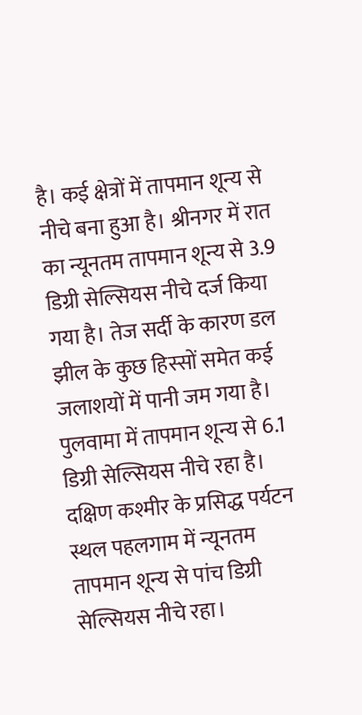है। कई क्षेत्रों में तापमान शून्य से नीचे बना हुआ है। श्रीनगर में रात का न्यूनतम तापमान शून्य से 3.9 डिग्री सेल्सियस नीचे दर्ज किया गया है। तेज सर्दी के कारण डल झील के कुछ हिस्सों समेत कई जलाशयों में पानी जम गया है। पुलवामा में तापमान शून्य से 6.1 डिग्री सेल्सियस नीचे रहा है।
दक्षिण कश्मीर के प्रसिद्ध पर्यटन स्थल पहलगाम में न्यूनतम तापमान शून्य से पांच डिग्री सेल्सियस नीचे रहा।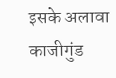इसके अलावा काजीगुंड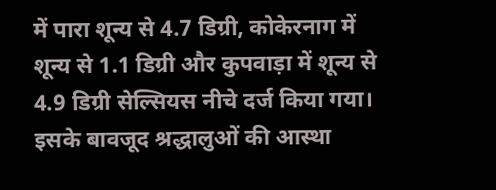में पारा शून्य से 4.7 डिग्री, कोकेरनाग में शून्य से 1.1 डिग्री और कुपवाड़ा में शून्य से 4.9 डिग्री सेल्सियस नीचे दर्ज किया गया। इसके बावजूद श्रद्धालुओं की आस्था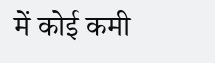में कोई कमी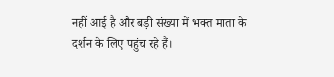नहीं आई है और बड़ी संख्या में भक्त माता के दर्शन के लिए पहुंच रहे हैं।